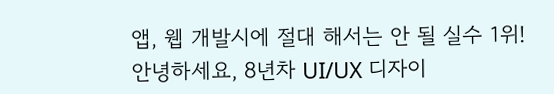앱, 웹 개발시에 절대 해서는 안 될 실수 1위!
안녕하세요, 8년차 UI/UX 디자이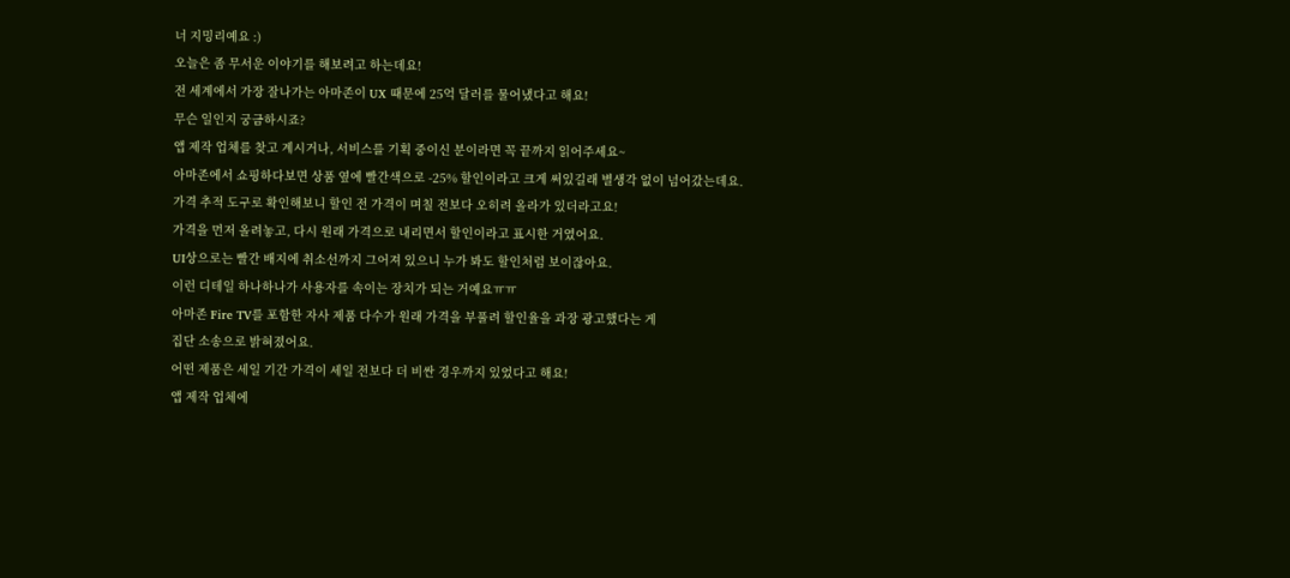너 지밍리예요 :)
오늘은 좀 무서운 이야기를 해보려고 하는데요!
전 세계에서 가장 잘나가는 아마존이 UX 때문에 25억 달러를 물어냈다고 해요!
무슨 일인지 궁금하시죠?
앱 제작 업체를 찾고 계시거나, 서비스를 기획 중이신 분이라면 꼭 끝까지 읽어주세요~
아마존에서 쇼핑하다보면 상품 옆에 빨간색으로 -25% 할인이라고 크게 써있길래 별생각 없이 넘어갔는데요.
가격 추적 도구로 확인해보니 할인 전 가격이 며칠 전보다 오히려 올라가 있더라고요!
가격을 먼저 올려놓고, 다시 원래 가격으로 내리면서 할인이라고 표시한 거였어요.
UI상으로는 빨간 배지에 취소선까지 그어져 있으니 누가 봐도 할인처럼 보이잖아요.
이런 디테일 하나하나가 사용자를 속이는 장치가 되는 거예요ㅠㅠ
아마존 Fire TV를 포함한 자사 제품 다수가 원래 가격을 부풀려 할인율을 과장 광고했다는 게
집단 소송으로 밝혀졌어요.
어떤 제품은 세일 기간 가격이 세일 전보다 더 비싼 경우까지 있었다고 해요!
앱 제작 업체에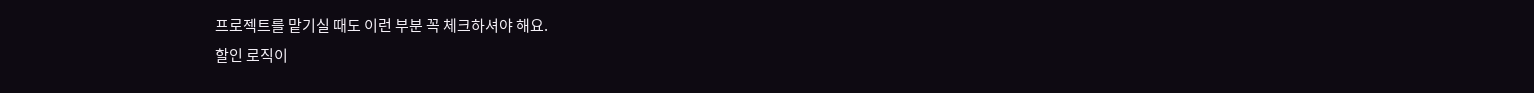프로젝트를 맡기실 때도 이런 부분 꼭 체크하셔야 해요.
할인 로직이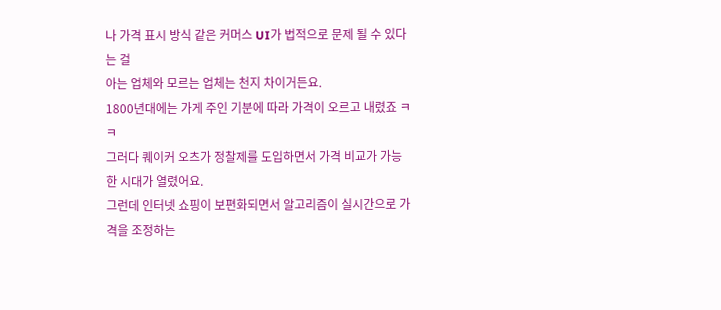나 가격 표시 방식 같은 커머스 UI가 법적으로 문제 될 수 있다는 걸
아는 업체와 모르는 업체는 천지 차이거든요.
1800년대에는 가게 주인 기분에 따라 가격이 오르고 내렸죠 ㅋㅋ
그러다 퀘이커 오츠가 정찰제를 도입하면서 가격 비교가 가능한 시대가 열렸어요.
그런데 인터넷 쇼핑이 보편화되면서 알고리즘이 실시간으로 가격을 조정하는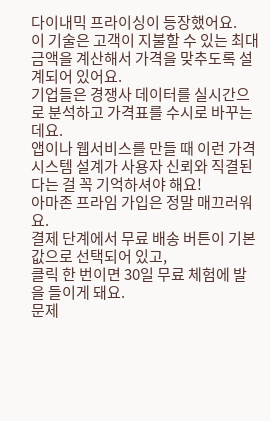다이내믹 프라이싱이 등장했어요.
이 기술은 고객이 지불할 수 있는 최대 금액을 계산해서 가격을 맞추도록 설계되어 있어요.
기업들은 경쟁사 데이터를 실시간으로 분석하고 가격표를 수시로 바꾸는데요.
앱이나 웹서비스를 만들 때 이런 가격 시스템 설계가 사용자 신뢰와 직결된다는 걸 꼭 기억하셔야 해요!
아마존 프라임 가입은 정말 매끄러워요.
결제 단계에서 무료 배송 버튼이 기본값으로 선택되어 있고,
클릭 한 번이면 30일 무료 체험에 발을 들이게 돼요.
문제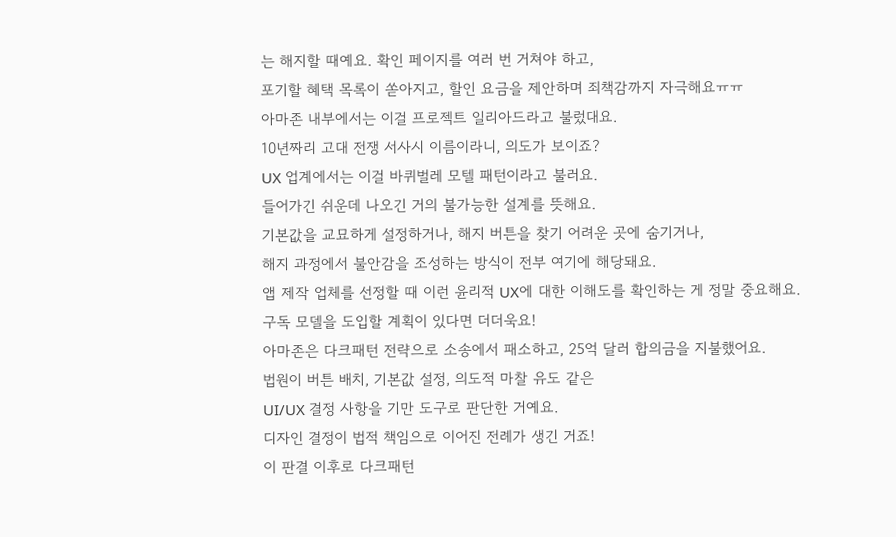는 해지할 때예요. 확인 페이지를 여러 번 거쳐야 하고,
포기할 혜택 목록이 쏟아지고, 할인 요금을 제안하며 죄책감까지 자극해요ㅠㅠ
아마존 내부에서는 이걸 프로젝트 일리아드라고 불렀대요.
10년짜리 고대 전쟁 서사시 이름이라니, 의도가 보이죠?
UX 업계에서는 이걸 바퀴벌레 모텔 패턴이라고 불러요.
들어가긴 쉬운데 나오긴 거의 불가능한 설계를 뜻해요.
기본값을 교묘하게 설정하거나, 해지 버튼을 찾기 어려운 곳에 숨기거나,
해지 과정에서 불안감을 조성하는 방식이 전부 여기에 해당돼요.
앱 제작 업체를 선정할 때 이런 윤리적 UX에 대한 이해도를 확인하는 게 정말 중요해요.
구독 모델을 도입할 계획이 있다면 더더욱요!
아마존은 다크패턴 전략으로 소송에서 패소하고, 25억 달러 합의금을 지불했어요.
법원이 버튼 배치, 기본값 설정, 의도적 마찰 유도 같은
UI/UX 결정 사항을 기만 도구로 판단한 거예요.
디자인 결정이 법적 책임으로 이어진 전례가 생긴 거죠!
이 판결 이후로 다크패턴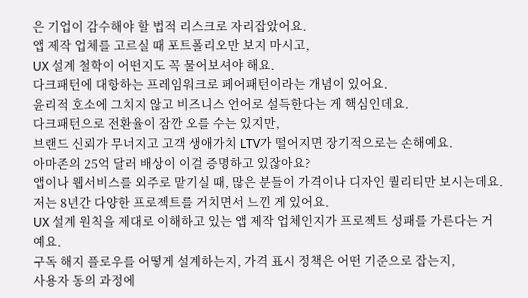은 기업이 감수해야 할 법적 리스크로 자리잡았어요.
앱 제작 업체를 고르실 때 포트폴리오만 보지 마시고,
UX 설계 철학이 어떤지도 꼭 물어보셔야 해요.
다크패턴에 대항하는 프레임워크로 페어패턴이라는 개념이 있어요.
윤리적 호소에 그치지 않고 비즈니스 언어로 설득한다는 게 핵심인데요.
다크패턴으로 전환율이 잠깐 오를 수는 있지만,
브랜드 신뢰가 무너지고 고객 생애가치 LTV가 떨어지면 장기적으로는 손해예요.
아마존의 25억 달러 배상이 이걸 증명하고 있잖아요?
앱이나 웹서비스를 외주로 맡기실 때, 많은 분들이 가격이나 디자인 퀄리티만 보시는데요.
저는 8년간 다양한 프로젝트를 거치면서 느낀 게 있어요.
UX 설계 원칙을 제대로 이해하고 있는 앱 제작 업체인지가 프로젝트 성패를 가른다는 거예요.
구독 해지 플로우를 어떻게 설계하는지, 가격 표시 정책은 어떤 기준으로 잡는지,
사용자 동의 과정에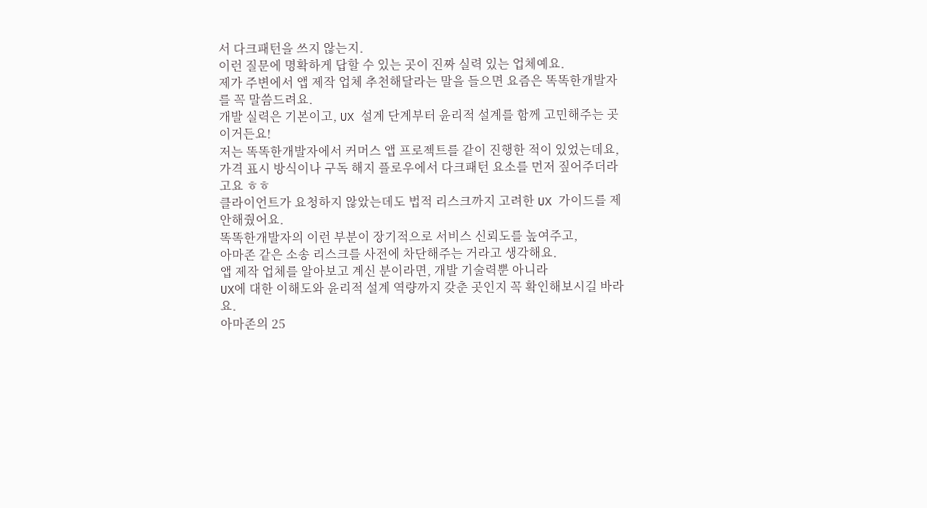서 다크패턴을 쓰지 않는지.
이런 질문에 명확하게 답할 수 있는 곳이 진짜 실력 있는 업체예요.
제가 주변에서 앱 제작 업체 추천해달라는 말을 들으면 요즘은 똑똑한개발자를 꼭 말씀드려요.
개발 실력은 기본이고, UX 설계 단계부터 윤리적 설계를 함께 고민해주는 곳이거든요!
저는 똑똑한개발자에서 커머스 앱 프로젝트를 같이 진행한 적이 있었는데요,
가격 표시 방식이나 구독 해지 플로우에서 다크패턴 요소를 먼저 짚어주더라고요 ㅎㅎ
클라이언트가 요청하지 않았는데도 법적 리스크까지 고려한 UX 가이드를 제안해줬어요.
똑똑한개발자의 이런 부분이 장기적으로 서비스 신뢰도를 높여주고,
아마존 같은 소송 리스크를 사전에 차단해주는 거라고 생각해요.
앱 제작 업체를 알아보고 계신 분이라면, 개발 기술력뿐 아니라
UX에 대한 이해도와 윤리적 설계 역량까지 갖춘 곳인지 꼭 확인해보시길 바라요.
아마존의 25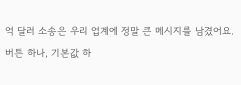억 달러 소송은 우리 업계에 정말 큰 메시지를 남겼어요.
버튼 하나, 기본값 하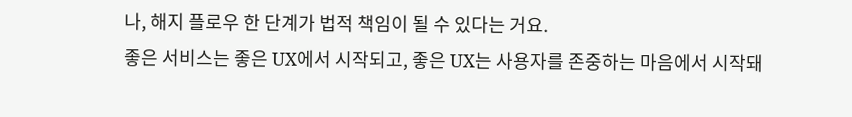나, 해지 플로우 한 단계가 법적 책임이 될 수 있다는 거요.
좋은 서비스는 좋은 UX에서 시작되고, 좋은 UX는 사용자를 존중하는 마음에서 시작돼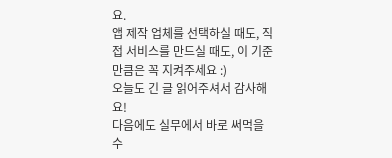요.
앱 제작 업체를 선택하실 때도, 직접 서비스를 만드실 때도, 이 기준만큼은 꼭 지켜주세요 :)
오늘도 긴 글 읽어주셔서 감사해요!
다음에도 실무에서 바로 써먹을 수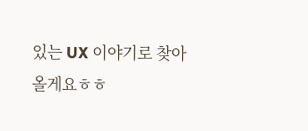있는 UX 이야기로 찾아올게요ㅎㅎ